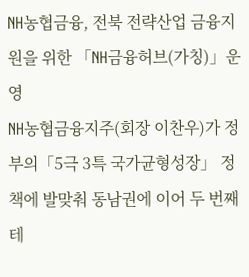NH농협금융, 전북 전략산업 금융지원을 위한 「NH금융허브(가칭)」운영
NH농협금융지주(회장 이찬우)가 정부의「5극 3특 국가균형성장」 정책에 발맞춰 동남권에 이어 두 번째 테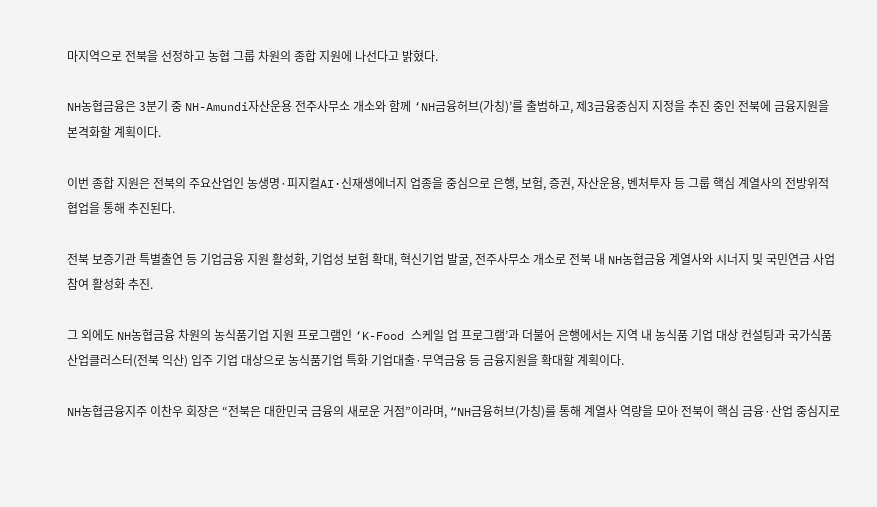마지역으로 전북을 선정하고 농협 그룹 차원의 종합 지원에 나선다고 밝혔다.

NH농협금융은 3분기 중 NH-Amundi자산운용 전주사무소 개소와 함께 ‘NH금융허브(가칭)’를 출범하고, 제3금융중심지 지정을 추진 중인 전북에 금융지원을 본격화할 계획이다.

이번 종합 지원은 전북의 주요산업인 농생명·피지컬AI·신재생에너지 업종을 중심으로 은행, 보험, 증권, 자산운용, 벤처투자 등 그룹 핵심 계열사의 전방위적 협업을 통해 추진된다.

전북 보증기관 특별출연 등 기업금융 지원 활성화, 기업성 보험 확대, 혁신기업 발굴, 전주사무소 개소로 전북 내 NH농협금융 계열사와 시너지 및 국민연금 사업참여 활성화 추진.

그 외에도 NH농협금융 차원의 농식품기업 지원 프로그램인 ‘K-Food 스케일 업 프로그램’과 더불어 은행에서는 지역 내 농식품 기업 대상 컨설팅과 국가식품산업클러스터(전북 익산) 입주 기업 대상으로 농식품기업 특화 기업대출·무역금융 등 금융지원을 확대할 계획이다.

NH농협금융지주 이찬우 회장은 “전북은 대한민국 금융의 새로운 거점”이라며, “NH금융허브(가칭)를 통해 계열사 역량을 모아 전북이 핵심 금융·산업 중심지로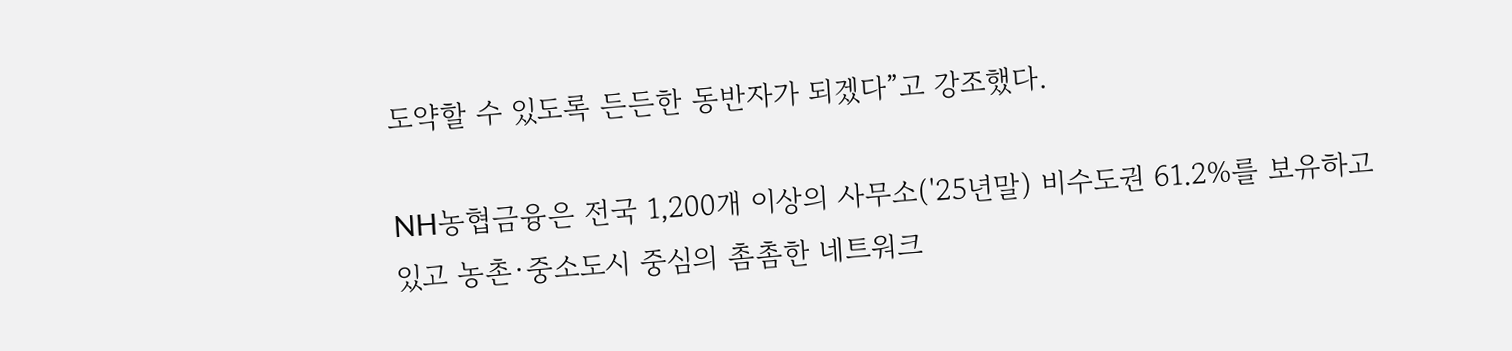도약할 수 있도록 든든한 동반자가 되겠다”고 강조했다.

NH농협금융은 전국 1,200개 이상의 사무소('25년말) 비수도권 61.2%를 보유하고 있고 농촌·중소도시 중심의 촘촘한 네트워크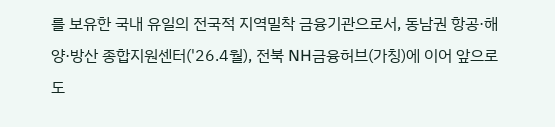를 보유한 국내 유일의 전국적 지역밀착 금융기관으로서, 동남권 항공·해양·방산 종합지원센터('26.4월), 전북 NH금융허브(가칭)에 이어 앞으로도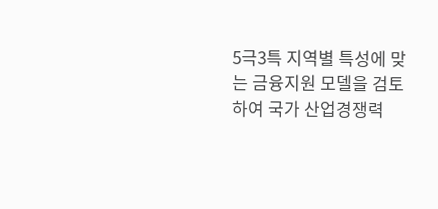5극3특 지역별 특성에 맞는 금융지원 모델을 검토하여 국가 산업경쟁력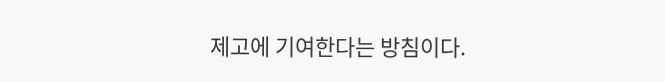제고에 기여한다는 방침이다.